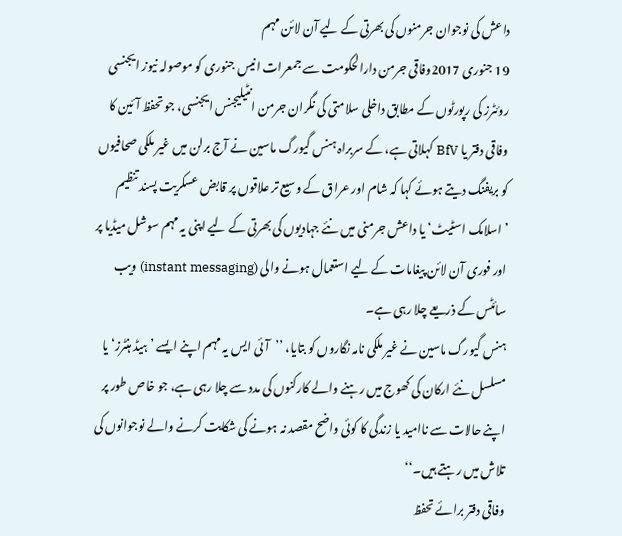داعش کی نوجوان جرمنوں کی بھرتی کے لیے آن لائن مہم
19 جنوری 2017وفاقی جرمن دارالحکومت سے جمعرات انیس جنوری کو موصولہ نیوز ایجنسی روئٹرز کی رپورٹوں کے مطابق داخلی سلامتی کی نگران جرمن انٹیلیجنس ایجنسی، جو تحفظ آئین کا وفاقی دفتر یا BfV کہلاتی ہے، کے سربراہ ہنس گیورگ ماسین نے آج برلن میں غیر ملکی صحافیوں کو بریفنگ دیتے ہوئے کہا کہ شام اور عراق کے وسیع تر علاقوں پر قابض عسکریت پسند تنظیم ’اسلامک اسٹیٹ‘ یا داعش جرمنی میں نئے جہادیوں کی بھرتی کے لیے اپنی یہ مہم سوشل میڈیا پر اور فوری آن لائن پیغامات کے لیے استعمال ہونے والی (instant messaging) ویب سائٹس کے ذریعے چلا رہی ہے۔
ہنس گیورگ ماسین نے غیر ملکی نامہ نگاروں کو بتایا، ’’آئی ایس یہ مہم اپنے ایسے ’ہیڈ ہنٹرز‘ یا مسلسل نئے ارکان کی کھوج میں رہنے والے کارکنوں کی مدد سے چلا رہی ہے، جو خاص طور پر اپنے حالات سے ناامید یا زندگی کا کوئی واضح مقصد نہ ہونے کی شکایت کرنے والے نوجوانوں کی تلاش میں رہتے ہیں۔‘‘
وفاقی دفتر برائے تحفظ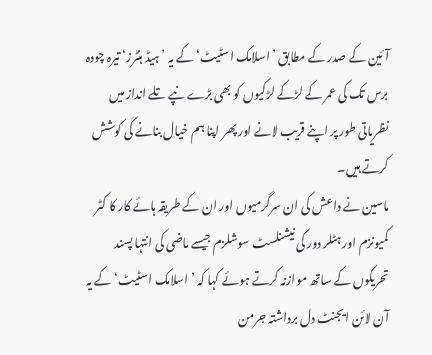آئین کے صدر کے مطابق ’اسلامک اسٹیٹ‘ کے یہ ’ہیڈ ہنٹرز‘ تیرہ چودہ برس تک کی عمر کے لڑکے لڑکیوں کو بھی بڑے نپے تلے انداز میں نظریاتی طور پر اپنے قریب لانے اور پھر اپنا ہم خیال بنانے کی کوشش کرتے ہیں۔
ماسین نے داعش کی ان سرگرمیوں اور ان کے طریقہ ہائے کار کا کٹر کمیونزم اور ہٹلر دور کی نیشنلسٹ سوشلزم جیسے ماضی کی انتہا پسند تحریکوں کے ساتھ موازنہ کرتے ہوئے کہا کہ ’اسلامک اسٹیٹ‘ کے یہ آن لائن ایجنٹ دل برداشتہ جرمن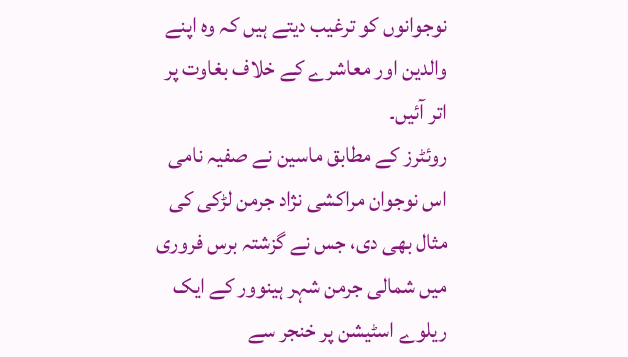نوجوانوں کو ترغیب دیتے ہیں کہ وہ اپنے والدین اور معاشرے کے خلاف بغاوت پر اتر آئیں۔
روئٹرز کے مطابق ماسین نے صفیہ نامی اس نوجوان مراکشی نژاد جرمن لڑکی کی مثال بھی دی، جس نے گزشتہ برس فروری میں شمالی جرمن شہر ہینوور کے ایک ریلوے اسٹیشن پر خنجر سے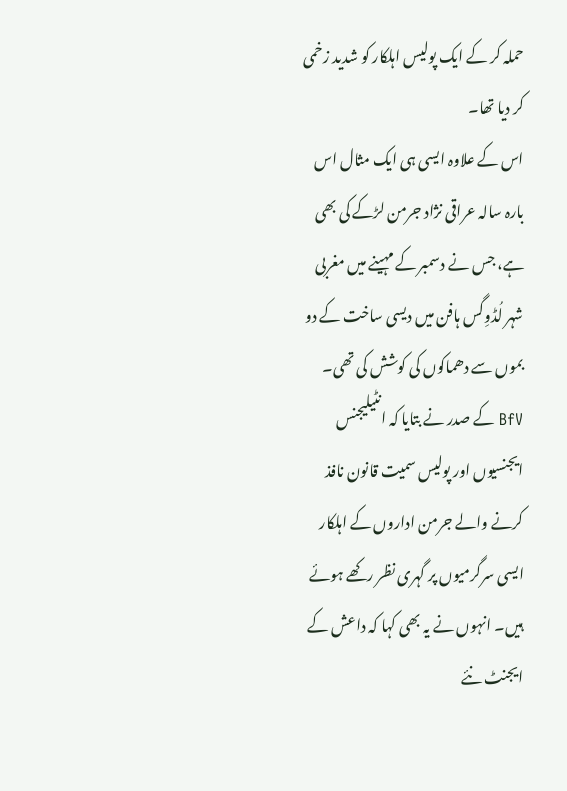حملہ کر کے ایک پولیس اہلکار کو شدید زخمی کر دیا تھا۔
اس کے علاوہ ایسی ہی ایک مثال اس بارہ سالہ عراقی نژاد جرمن لڑکے کی بھی ہے، جس نے دسمبر کے مہینے میں مغربی شہر لُڈوِگس ہافن میں دیسی ساخت کے دو بموں سے دھماکوں کی کوشش کی تھی۔
BfV کے صدر نے بتایا کہ انٹیلیجنس ایجنسیوں اور پولیس سمیت قانون نافذ کرنے والے جرمن اداروں کے اہلکار ایسی سرگرمیوں پر گہری نظر رکھے ہوئے ہیں۔ انہوں نے یہ بھی کہا کہ داعش کے ایجنٹ نئے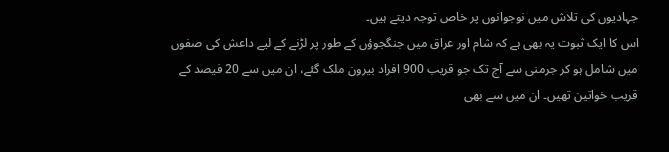جہادیوں کی تلاش میں نوجوانوں پر خاص توجہ دیتے ہیں۔
اس کا ایک ثبوت یہ بھی ہے کہ شام اور عراق میں جنگجوؤں کے طور پر لڑنے کے لیے داعش کی صفوں میں شامل ہو کر جرمنی سے آج تک جو قریب 900 افراد بیرون ملک گئے، ان میں سے 20 فیصد کے قریب خواتین تھیں۔ ان میں سے بھی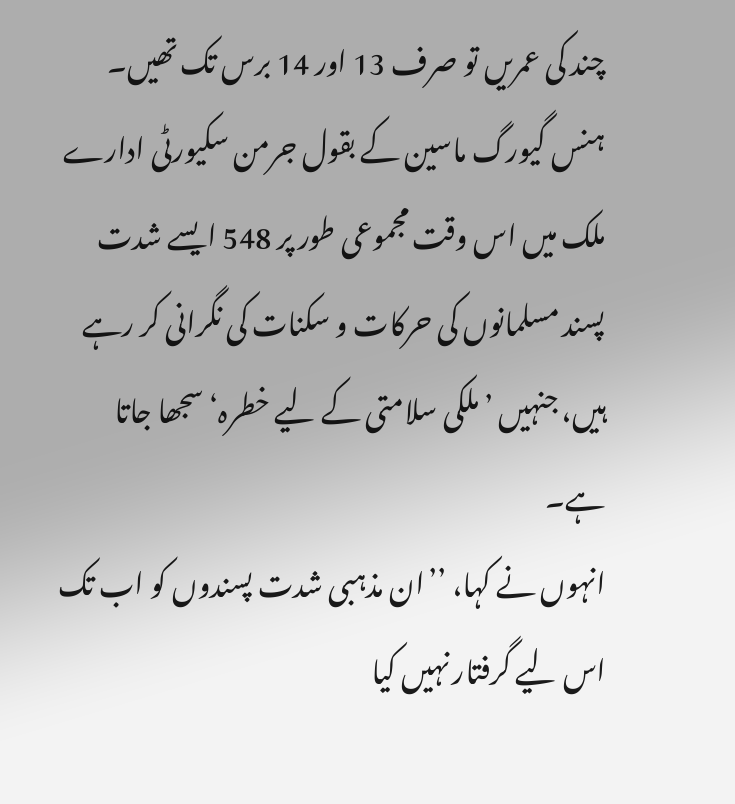چند کی عمریں تو صرف 13 اور 14 برس تک تھیں۔
ہنس گیورگ ماسین کے بقول جرمن سکیورٹی ادارے ملک میں اس وقت مجموعی طور پر 548 ایسے شدت پسند مسلمانوں کی حرکات و سکنات کی نگرانی کر رہے ہیں، جنہیں ’ملکی سلامتی کے لیے خطرہ‘ سجھا جاتا ہے۔
انہوں نے کہا، ’’ان مذہبی شدت پسندوں کو اب تک اس لیے گرفتار نہیں کیا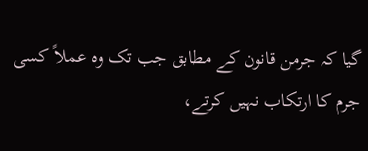گیا کہ جرمن قانون کے مطابق جب تک وہ عملاً کسی جرم کا ارتکاب نہیں کرتے،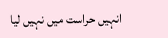انہیں حراست میں نہیں لیا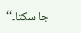جا سکتا۔‘‘